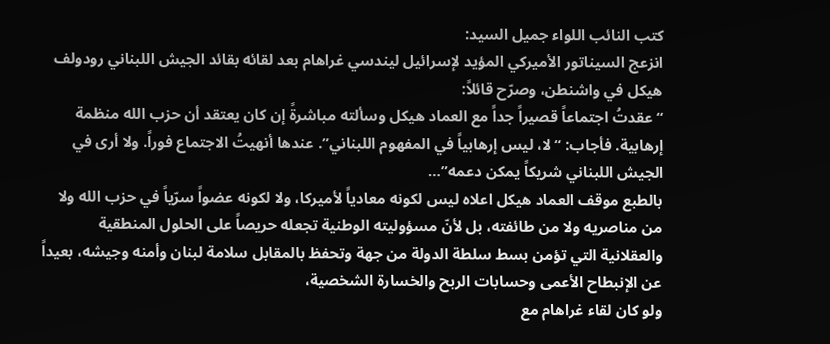كتب النائب اللواء جميل السيد:
انزعج السيناتور الأميركي المؤيد لإسرائيل ليندسي غراهام بعد لقائه بقائد الجيش اللبناني رودولف هيكل في واشنطن، وصرّح قائلاً:
“ عقدتُ اجتماعاً قصيراً جداً مع العماد هيكل وسألته مباشرةً إن كان يعتقد أن حزب الله منظمة إرهابية. فأجاب: “لا، ليس إرهابياً في المفهوم اللبناني”. عندها أنهيتُ الاجتماع فوراً. ولا أرى في الجيش اللبناني شريكاً يمكن دعمه”…
بالطبع موقف العماد هيكل اعلاه ليس لكونه معادياً لأميركا، ولا لكونه عضواً سرّياً في حزب الله ولا من مناصريه ولا من طائفته، بل لأنّ مسؤوليته الوطنية تجعله حريصاً على الحلول المنطقية والعقلانية التي تؤمن بسط سلطة الدولة من جهة وتحفظ بالمقابل سلامة لبنان وأمنه وجيشه، بعيداً عن الإنبطاح الأعمى وحسابات الربح والخسارة الشخصية،
ولو كان لقاء غراهام مع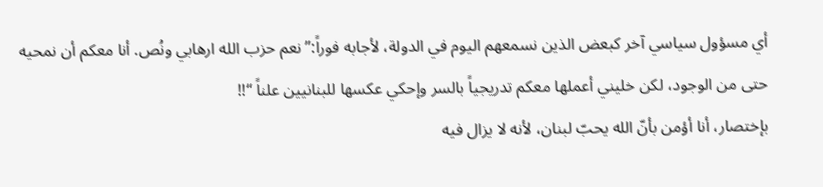أي مسؤول سياسي آخر كبعض الذين نسمعهم اليوم في الدولة، لأجابه فوراً:” نعم حزب الله ارهابي ونُص. أنا معكم أن نمحيه حتى من الوجود، لكن خليني أعملها معكم تدريجياً بالسر وإحكي عكسها للبنانيين علناً “!!
بإختصار، أنا أؤمن بأنّ الله يحبّ لبنان، لأنه لا يزال فيه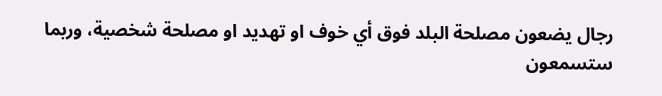رجال يضعون مصلحة البلد فوق أي خوف او تهديد او مصلحة شخصية، وربما ستسمعون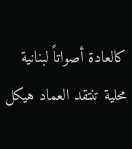كالعادة أصواتاً لبنانية محلية تنتقد العماد هيكل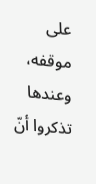على موقفه، وعندها تذكروا أنّ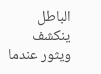الباطل ينكشف ويثور عندما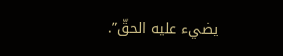يضيء عليه الحقّ”.